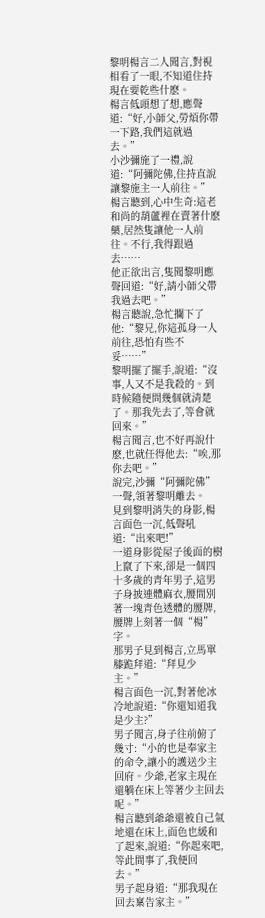黎明楊言二人聞言,對視相看了一眼,不知道住持現在要乾些什麽。
楊言低頭想了想,應聲道:“好,小師父,勞煩你帶一下路,我們這就過去。”
小沙彌施了一禮,說道:“阿彌陀佛,住持直說讓黎施主一人前往。”
楊言聽到,心中生奇:這老和尚的葫蘆裡在賣著什麽藥,居然隻讓他一人前往。不行,我得跟過去……
他正欲出言,隻聞黎明應聲回道:“好,請小師父帶我過去吧。”
楊言聽說,急忙攔下了他:“黎兄,你這孤身一人前往,恐怕有些不妥……”
黎明擺了擺手,說道:“沒事,人又不是我殺的。到時候隨便問幾個就清楚了。那我先去了,等會就回來。”
楊言聞言,也不好再說什麽,也就任得他去:“唉,那你去吧。”
說完,沙彌“阿彌陀佛”一聲,領著黎明離去。
見到黎明消失的身影,楊言面色一沉,低聲吼道:“出來吧!”
一道身影從屋子後面的樹上竄了下來,卻是一個四十多歲的青年男子,這男子身披連體麻衣,腰間別著一塊青色透體的腰牌,腰牌上刻著一個“楊”字。
那男子見到楊言,立馬單膝跪拜道:“拜見少主。”
楊言面色一沉,對著他冰冷地說道:“你還知道我是少主?”
男子聞言,身子往前俯了幾寸:“小的也是奉家主的命令,讓小的護送少主回府。少爺,老家主現在還躺在床上等著少主回去呢。”
楊言聽到爺爺還被自己氣地還在床上,面色也緩和了起來,說道:“你起來吧,等此間事了,我便回去。”
男子起身道:“那我現在回去稟告家主。”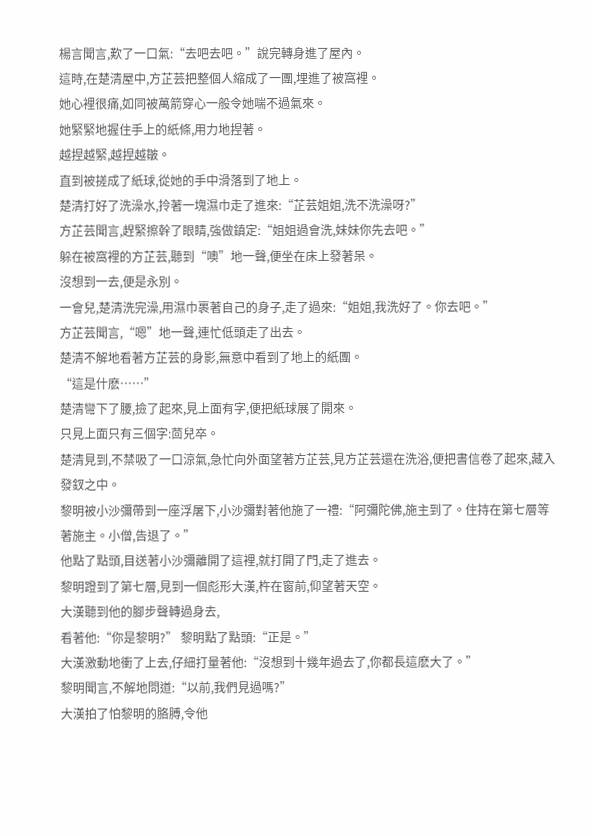楊言聞言,歎了一口氣:“去吧去吧。”說完轉身進了屋內。
這時,在楚清屋中,方芷芸把整個人縮成了一團,埋進了被窩裡。
她心裡很痛,如同被萬箭穿心一般令她喘不過氣來。
她緊緊地握住手上的紙條,用力地捏著。
越捏越緊,越捏越皺。
直到被搓成了紙球,從她的手中滑落到了地上。
楚清打好了洗澡水,拎著一塊濕巾走了進來:“芷芸姐姐,洗不洗澡呀?”
方芷芸聞言,趕緊擦幹了眼睛,強做鎮定:“姐姐過會洗,妹妹你先去吧。”
躲在被窩裡的方芷芸,聽到“噢”地一聲,便坐在床上發著呆。
沒想到一去,便是永別。
一會兒,楚清洗完澡,用濕巾裹著自己的身子,走了過來:“姐姐,我洗好了。你去吧。”
方芷芸聞言,“嗯”地一聲,連忙低頭走了出去。
楚清不解地看著方芷芸的身影,無意中看到了地上的紙團。
“這是什麽……”
楚清彎下了腰,撿了起來,見上面有字,便把紙球展了開來。
只見上面只有三個字:茴兒卒。
楚清見到,不禁吸了一口涼氣,急忙向外面望著方芷芸,見方芷芸還在洗浴,便把書信卷了起來,藏入發釵之中。
黎明被小沙彌帶到一座浮屠下,小沙彌對著他施了一禮:“阿彌陀佛,施主到了。住持在第七層等著施主。小僧,告退了。”
他點了點頭,目送著小沙彌離開了這裡,就打開了門,走了進去。
黎明蹬到了第七層,見到一個彪形大漢,杵在窗前,仰望著天空。
大漢聽到他的腳步聲轉過身去,
看著他:“你是黎明?” 黎明點了點頭:“正是。”
大漢激動地衝了上去,仔細打量著他:“沒想到十幾年過去了,你都長這麽大了。”
黎明聞言,不解地問道:“以前,我們見過嗎?”
大漢拍了怕黎明的胳膊,令他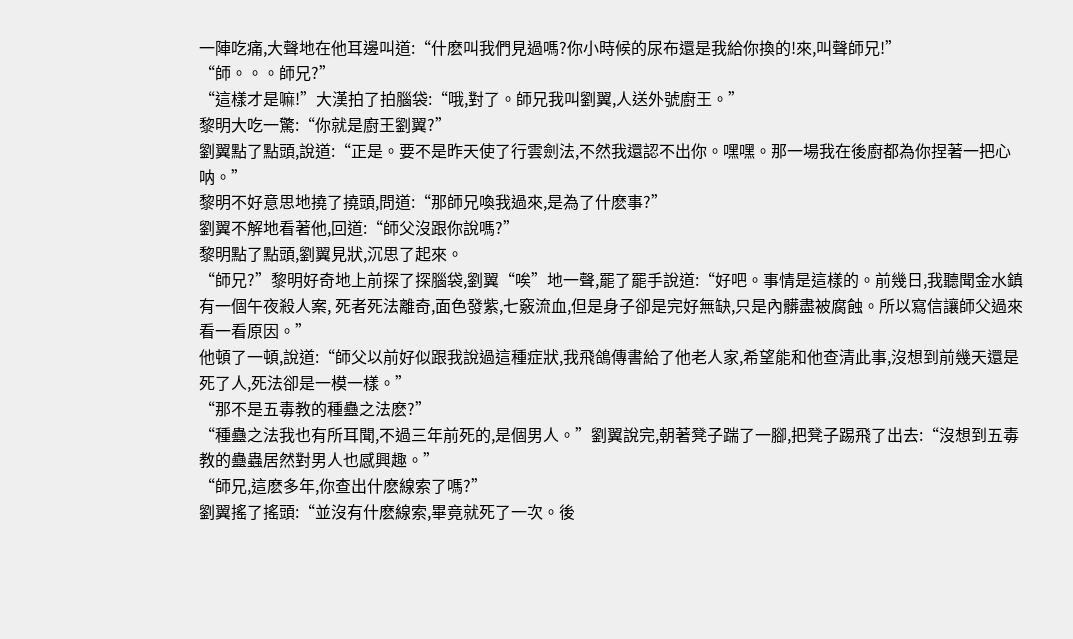一陣吃痛,大聲地在他耳邊叫道:“什麽叫我們見過嗎?你小時候的尿布還是我給你換的!來,叫聲師兄!”
“師。。。師兄?”
“這樣才是嘛!”大漢拍了拍腦袋:“哦,對了。師兄我叫劉翼,人送外號廚王。”
黎明大吃一驚:“你就是廚王劉翼?”
劉翼點了點頭,說道:“正是。要不是昨天使了行雲劍法,不然我還認不出你。嘿嘿。那一場我在後廚都為你捏著一把心呐。”
黎明不好意思地撓了撓頭,問道:“那師兄喚我過來,是為了什麽事?”
劉翼不解地看著他,回道:“師父沒跟你說嗎?”
黎明點了點頭,劉翼見狀,沉思了起來。
“師兄?”黎明好奇地上前探了探腦袋,劉翼“唉”地一聲,罷了罷手說道:“好吧。事情是這樣的。前幾日,我聽聞金水鎮有一個午夜殺人案, 死者死法離奇,面色發紫,七竅流血,但是身子卻是完好無缺,只是內髒盡被腐蝕。所以寫信讓師父過來看一看原因。”
他頓了一頓,說道:“師父以前好似跟我說過這種症狀,我飛鴿傳書給了他老人家,希望能和他查清此事,沒想到前幾天還是死了人,死法卻是一模一樣。”
“那不是五毒教的種蠱之法麽?”
“種蠱之法我也有所耳聞,不過三年前死的,是個男人。”劉翼說完,朝著凳子踹了一腳,把凳子踢飛了出去:“沒想到五毒教的蠱蟲居然對男人也感興趣。”
“師兄,這麽多年,你查出什麽線索了嗎?”
劉翼搖了搖頭:“並沒有什麽線索,畢竟就死了一次。後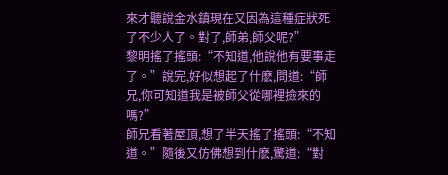來才聽說金水鎮現在又因為這種症狀死了不少人了。對了,師弟,師父呢?”
黎明搖了搖頭:“不知道,他說他有要事走了。”說完,好似想起了什麽,問道:“師兄,你可知道我是被師父從哪裡撿來的嗎?”
師兄看著屋頂,想了半天搖了搖頭:“不知道。”隨後又仿佛想到什麽,驚道:“對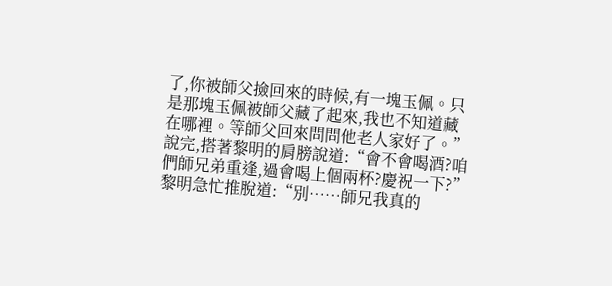了,你被師父撿回來的時候,有一塊玉佩。只是那塊玉佩被師父藏了起來,我也不知道藏在哪裡。等師父回來問問他老人家好了。”說完,搭著黎明的肩膀說道:“會不會喝酒?咱們師兄弟重逢,過會喝上個兩杯?慶祝一下?”
黎明急忙推脫道:“別……師兄我真的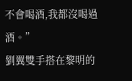不會喝酒,我都沒喝過酒。”
劉翼雙手搭在黎明的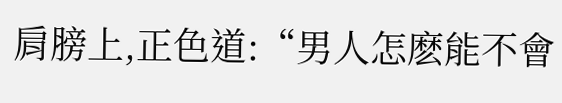肩膀上,正色道:“男人怎麽能不會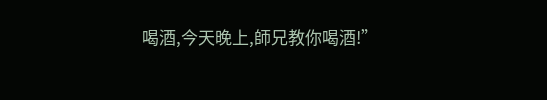喝酒,今天晚上,師兄教你喝酒!”